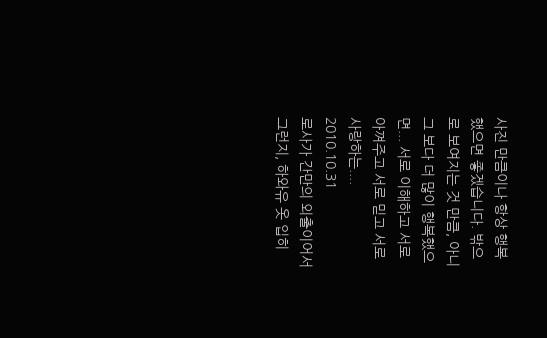사진 만큼이나 항상 행복했으면 좋겠습니다. 밖으로 보여지는 것 만큼, 아니 그 보다 더 많이 행복했으면... 서로 이해하고 서로 아껴주고 서로 믿고 서로 사랑하는....
2010.10.31
로사가 간만의 외출이어서 그런지, 하와유 옷 입히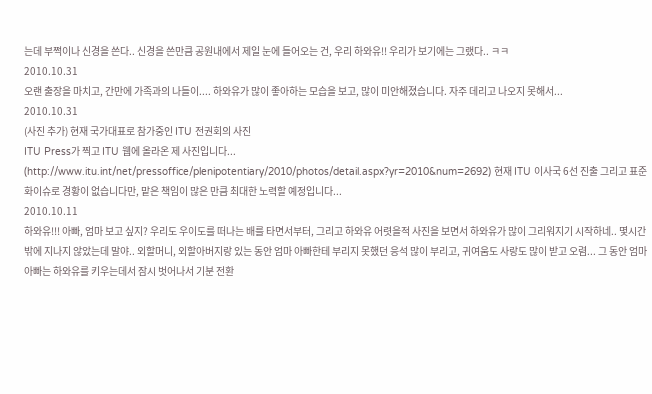는데 부쩍이나 신경을 쓴다.. 신경을 쓴만큼 공원내에서 제일 눈에 들어오는 건, 우리 하와유!! 우리가 보기에는 그랬다.. ㅋㅋ
2010.10.31
오랜 출장을 마치고, 간만에 가족과의 나들이.... 하와유가 많이 좋아하는 모습을 보고, 많이 미안해졌습니다. 자주 데리고 나오지 못해서...
2010.10.31
(사진 추가) 현재 국가대표로 참가중인 ITU 전권회의 사진
ITU Press가 찍고 ITU 웹에 올라온 제 사진입니다... (http://www.itu.int/net/pressoffice/plenipotentiary/2010/photos/detail.aspx?yr=2010&num=2692) 현재 ITU 이사국 6선 진출 그리고 표준화이슈로 경황이 없습니다만, 맡은 책임이 많은 만큼 최대한 노력할 예정입니다...
2010.10.11
하와유!!! 아빠, 엄마 보고 싶지? 우리도 우이도를 떠나는 배를 타면서부터, 그리고 하와유 어렷을적 사진을 보면서 하와유가 많이 그리워지기 시작하네.. 몇시간 밖에 지나지 않았는데 말야.. 외할머니, 외할아버지랑 있는 동안 엄마 아빠한테 부리지 못했던 응석 많이 부리고, 귀여움도 사랑도 많이 받고 오렴... 그 동안 엄마 아빠는 하와유를 키우는데서 잠시 벗어나서 기분 전환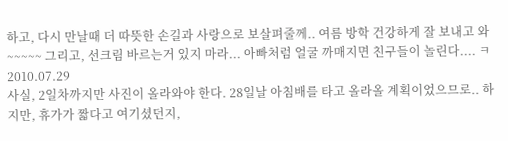하고, 다시 만날때 더 따뜻한 손길과 사랑으로 보살펴줄께.. 여름 방학 건강하게 잘 보내고 와~~~~~ 그리고, 선크림 바르는거 있지 마라... 아빠처럼 얼굴 까매지면 친구들이 놀린다.... ㅋ
2010.07.29
사실, 2일차까지만 사진이 올라와야 한다. 28일날 아침배를 타고 올라올 계획이었으므로.. 하지만, 휴가가 짧다고 여기셨던지,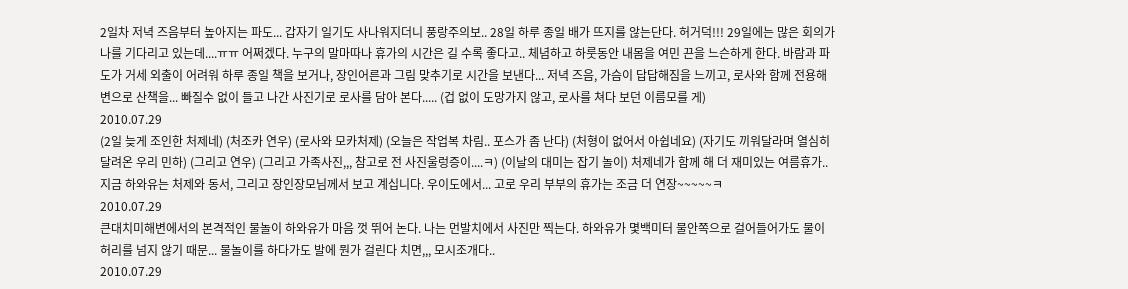2일차 저녁 즈음부터 높아지는 파도... 갑자기 일기도 사나워지더니 풍랑주의보.. 28일 하루 종일 배가 뜨지를 않는단다. 허거덕!!! 29일에는 많은 회의가 나를 기다리고 있는데....ㅠㅠ 어쩌겠다. 누구의 말마따나 휴가의 시간은 길 수록 좋다고.. 체념하고 하룻동안 내몸을 여민 끈을 느슨하게 한다. 바람과 파도가 거세 외출이 어려워 하루 종일 책을 보거나, 장인어른과 그림 맞추기로 시간을 보낸다... 저녁 즈음, 가슴이 답답해짐을 느끼고, 로사와 함께 전용해변으로 산책을... 빠질수 없이 들고 나간 사진기로 로사를 담아 본다..... (겁 없이 도망가지 않고, 로사를 쳐다 보던 이름모를 게)
2010.07.29
(2일 늦게 조인한 처제네) (처조카 연우) (로사와 모카처제) (오늘은 작업복 차림.. 포스가 좀 난다) (처형이 없어서 아쉽네요) (자기도 끼워달라며 열심히 달려온 우리 민하) (그리고 연우) (그리고 가족사진,,, 참고로 전 사진울렁증이....ㅋ) (이날의 대미는 잡기 놀이) 처제네가 함께 해 더 재미있는 여름휴가.. 지금 하와유는 처제와 동서, 그리고 장인장모님께서 보고 계십니다. 우이도에서... 고로 우리 부부의 휴가는 조금 더 연장~~~~~ㅋ
2010.07.29
큰대치미해변에서의 본격적인 물놀이 하와유가 마음 껏 뛰어 논다. 나는 먼발치에서 사진만 찍는다. 하와유가 몇백미터 물안쪽으로 걸어들어가도 물이 허리를 넘지 않기 때문... 물놀이를 하다가도 발에 뭔가 걸린다 치면,,, 모시조개다..
2010.07.29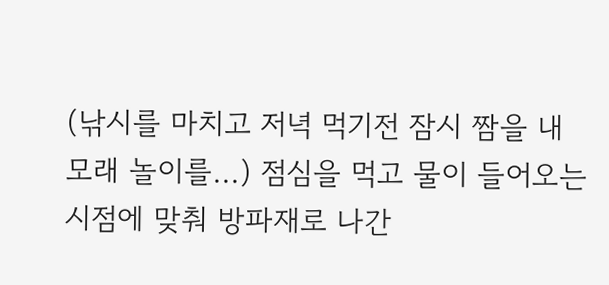(낚시를 마치고 저녁 먹기전 잠시 짬을 내 모래 놀이를...) 점심을 먹고 물이 들어오는 시점에 맞춰 방파재로 나간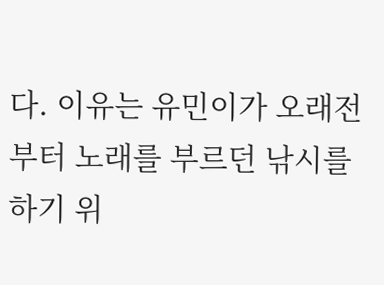다. 이유는 유민이가 오래전부터 노래를 부르던 낚시를 하기 위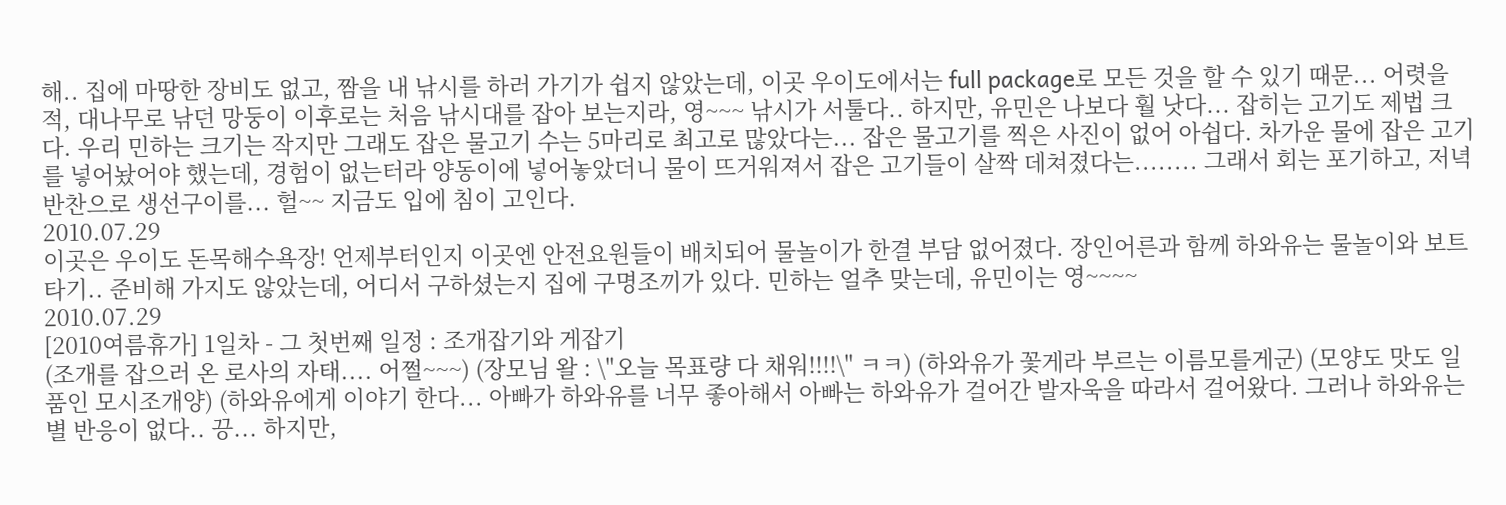해.. 집에 마땅한 장비도 없고, 짬을 내 낚시를 하러 가기가 쉽지 않았는데, 이곳 우이도에서는 full package로 모든 것을 할 수 있기 때문... 어렷을 적, 대나무로 낚던 망둥이 이후로는 처음 낚시대를 잡아 보는지라, 영~~~ 낚시가 서툴다.. 하지만, 유민은 나보다 훨 낫다... 잡히는 고기도 제법 크다. 우리 민하는 크기는 작지만 그래도 잡은 물고기 수는 5마리로 최고로 많았다는... 잡은 물고기를 찍은 사진이 없어 아쉽다. 차가운 물에 잡은 고기를 넣어놨어야 했는데, 경험이 없는터라 양동이에 넣어놓았더니 물이 뜨거워져서 잡은 고기들이 살짝 데쳐졌다는........ 그래서 회는 포기하고, 저녁반찬으로 생선구이를... 헐~~ 지금도 입에 침이 고인다.
2010.07.29
이곳은 우이도 돈목해수욕장! 언제부터인지 이곳엔 안전요원들이 배치되어 물놀이가 한결 부담 없어졌다. 장인어른과 함께 하와유는 물놀이와 보트타기.. 준비해 가지도 않았는데, 어디서 구하셨는지 집에 구명조끼가 있다. 민하는 얼추 맞는데, 유민이는 영~~~~
2010.07.29
[2010여름휴가] 1일차 - 그 첫번째 일정 : 조개잡기와 게잡기
(조개를 잡으러 온 로사의 자태.... 어쩔~~~) (장모님 왈 : \"오늘 목표량 다 채워!!!!\" ㅋㅋ) (하와유가 꽃게라 부르는 이름모를게군) (모양도 맛도 일품인 모시조개양) (하와유에게 이야기 한다... 아빠가 하와유를 너무 좋아해서 아빠는 하와유가 걸어간 발자욱을 따라서 걸어왔다. 그러나 하와유는 별 반응이 없다.. 끙... 하지만,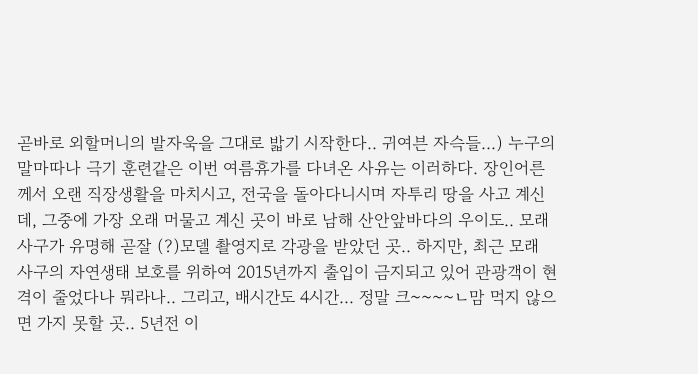곧바로 외할머니의 발자욱을 그대로 밟기 시작한다.. 귀여븐 자슥들...) 누구의 말마따나 극기 훈련같은 이번 여름휴가를 다녀온 사유는 이러하다. 장인어른께서 오랜 직장생활을 마치시고, 전국을 돌아다니시며 자투리 땅을 사고 계신데, 그중에 가장 오래 머물고 계신 곳이 바로 남해 산안앞바다의 우이도.. 모래사구가 유명해 곧잘 (?)모델 촬영지로 각광을 받았던 곳.. 하지만, 최근 모래 사구의 자연생태 보호를 위하여 2015년까지 출입이 금지되고 있어 관광객이 현격이 줄었다나 뭐라나.. 그리고, 배시간도 4시간... 정말 크~~~~ㄴ맘 먹지 않으면 가지 못할 곳.. 5년전 이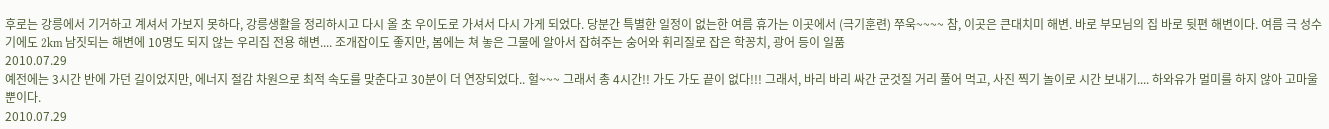후로는 강릉에서 기거하고 계셔서 가보지 못하다, 강릉생활을 정리하시고 다시 올 초 우이도로 가셔서 다시 가게 되었다. 당분간 특별한 일정이 없는한 여름 휴가는 이곳에서 (극기훈련) 쭈욱~~~~ 참, 이곳은 큰대치미 해변. 바로 부모님의 집 바로 뒷편 해변이다. 여름 극 성수기에도 2km 남짓되는 해변에 10명도 되지 않는 우리집 전용 해변.... 조개잡이도 좋지만, 봄에는 쳐 놓은 그물에 알아서 잡혀주는 숭어와 휘리질로 잡은 학꽁치, 광어 등이 일품
2010.07.29
예전에는 3시간 반에 가던 길이었지만, 에너지 절감 차원으로 최적 속도를 맞춘다고 30분이 더 연장되었다.. 헐~~~ 그래서 총 4시간!! 가도 가도 끝이 없다!!! 그래서, 바리 바리 싸간 군것질 거리 풀어 먹고, 사진 찍기 놀이로 시간 보내기.... 하와유가 멀미를 하지 않아 고마울 뿐이다.
2010.07.29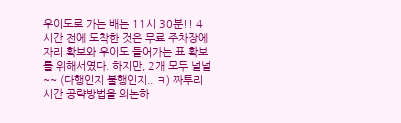우이도로 가는 배는 11시 30분!! 4시간 전에 도착한 것은 무료 주차장에 자리 확보와 우이도 들어가는 표 확보를 위해서였다. 하지만, 2개 모두 널널~~ (다행인지 불행인지.. ㅋ) 짜투리 시간 공략방법을 의논하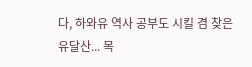다, 하와유 역사 공부도 시킬 겸 찾은 유달산... 목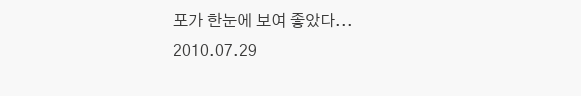포가 한눈에 보여 좋았다...
2010.07.29